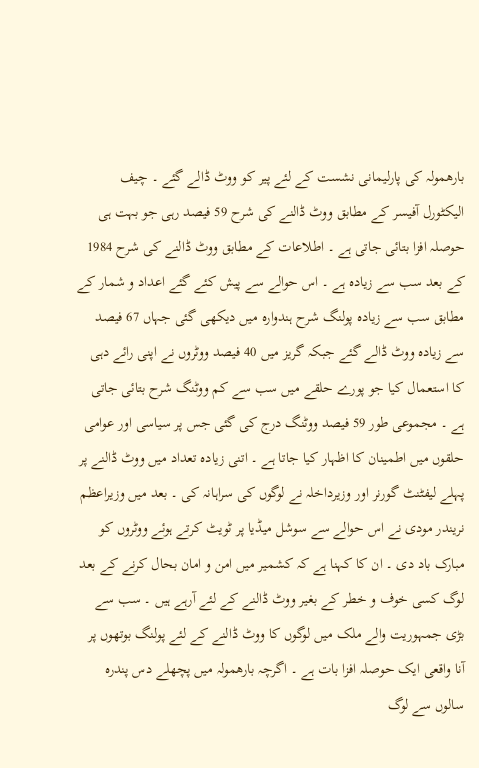بارھمولہ کی پارلیمانی نشست کے لئے پیر کو ووٹ ڈالے گئے ۔ چیف الیکٹورل آفیسر کے مطابق ووٹ ڈالنے کی شرح 59 فیصد رہی جو بہت ہی حوصلہ افزا بتائی جاتی ہے ۔ اطلاعات کے مطابق ووٹ ڈالنے کی شرح 1984 کے بعد سب سے زیادہ ہے ۔ اس حوالے سے پیش کئے گئے اعداد و شمار کے مطابق سب سے زیادہ پولنگ شرح ہندوارہ میں دیکھی گئی جہاں 67 فیصد سے زیادہ ووٹ ڈالے گئے جبکہ گریز میں 40 فیصد ووٹروں نے اپنی رائے دہی کا استعمال کیا جو پورے حلقے میں سب سے کم ووٹنگ شرح بتائی جاتی ہے ۔ مجموعی طور 59 فیصد ووٹنگ درج کی گئی جس پر سیاسی اور عوامی حلقوں میں اطمینان کا اظہار کیا جاتا ہے ۔ اتنی زیادہ تعداد میں ووٹ ڈالنے پر پہلے لیفٹنٹ گورنر اور وزیرداخلہ نے لوگوں کی سراہانہ کی ۔ بعد میں وزیراعظم نریندر مودی نے اس حوالے سے سوشل میڈیا پر ٹویٹ کرتے ہوئے ووٹروں کو مبارک باد دی ۔ ان کا کہنا ہے کہ کشمیر میں امن و امان بحال کرنے کے بعد لوگ کسی خوف و خطر کے بغیر ووٹ ڈالنے کے لئے آرہے ہیں ۔ سب سے بڑی جمہوریت والے ملک میں لوگوں کا ووٹ ڈالنے کے لئے پولنگ بوتھوں پر آنا واقعی ایک حوصلہ افزا بات ہے ۔ اگرچہ بارھمولہ میں پچھلے دس پندرہ سالوں سے لوگ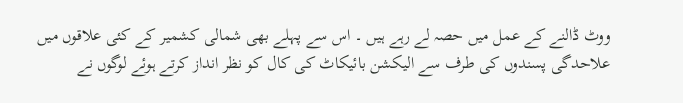ووٹ ڈالنے کے عمل میں حصہ لے رہے ہیں ۔ اس سے پہلے بھی شمالی کشمیر کے کئی علاقوں میں علاحدگی پسندوں کی طرف سے الیکشن بائیکاٹ کی کال کو نظر انداز کرتے ہوئے لوگوں نے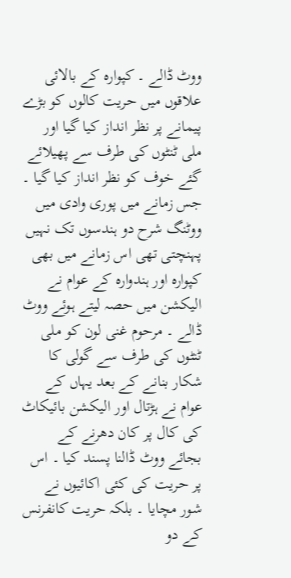ووٹ ڈالے ۔ کپوارہ کے بالائی علاقوں میں حریت کالوں کو بڑے پیمانے پر نظر انداز کیا گیا اور ملی ٹنٹوں کی طرف سے پھیلائے گئے خوف کو نظر انداز کیا گیا ۔ جس زمانے میں پوری وادی میں ووٹنگ شرح دو ہندسوں تک نہیں پہنچتی تھی اس زمانے میں بھی کپوارہ اور ہندوارہ کے عوام نے الیکشن میں حصہ لیتے ہوئے ووٹ ڈالے ۔ مرحوم غنی لون کو ملی ٹنٹوں کی طرف سے گولی کا شکار بنانے کے بعد یہاں کے عوام نے ہڑتال اور الیکشن بائیکاٹ کی کال پر کان دھرنے کے بجائے ووٹ ڈالنا پسند کیا ۔ اس پر حریت کی کئی اکائیوں نے شور مچایا ۔ بلکہ حریت کانفرنس کے دو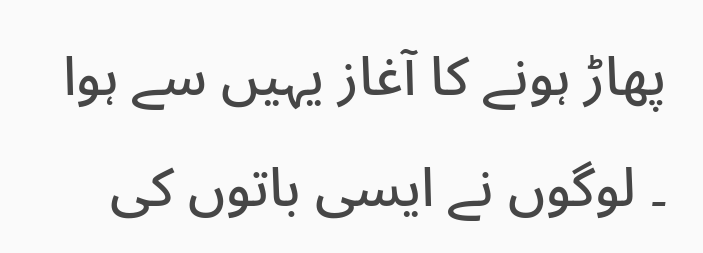پھاڑ ہونے کا آغاز یہیں سے ہوا ۔ لوگوں نے ایسی باتوں کی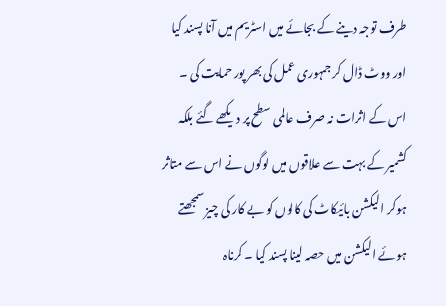طرف توجہ دینے کے بجائے میں اسٹریم میں آنا پسند کیا اور ووٹ ڈال کر جمہوری عمل کی بھر پور حمایت کی ۔ اس کے اثرات نہ صرف عالمی سطح پر دیکھے گئے بلکہ کشمیر کے بہت سے علاقوں میں لوگوں نے اس سے متاثر ہوکر الیکشن بائیکاٹ کی کالوں کو بے کار کی چیز سمجھتے ہوئے الیکشن میں حصہ لینا پسند کیا ۔ کرناہ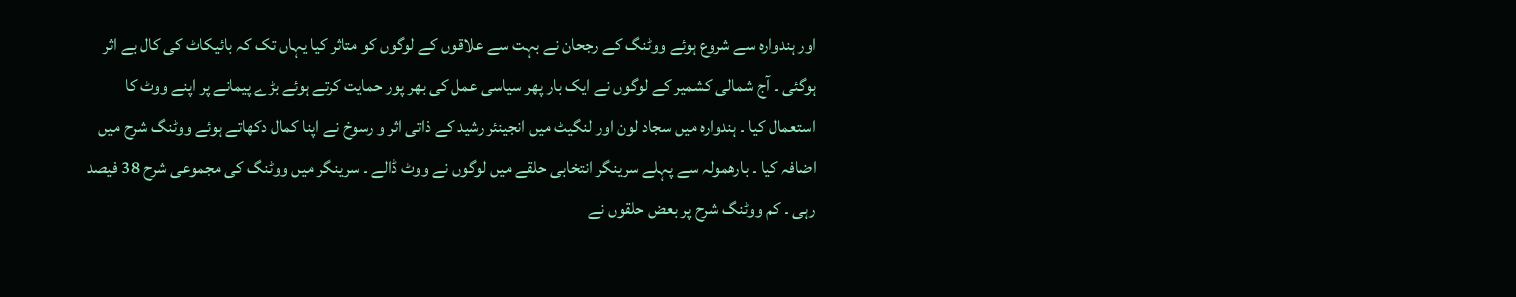اور ہندوارہ سے شروع ہوئے ووٹنگ کے رجحان نے بہت سے علاقوں کے لوگوں کو متاثر کیا یہاں تک کہ بائیکاٹ کی کال بے اثر ہوگئی ۔ آج شمالی کشمیر کے لوگوں نے ایک بار پھر سیاسی عمل کی بھر پور حمایت کرتے ہوئے بڑے پیمانے پر اپنے ووٹ کا استعمال کیا ۔ ہندوارہ میں سجاد لون اور لنگیٹ میں انجینئر رشید کے ذاتی اثر و رسوخ نے اپنا کمال دکھاتے ہوئے ووٹنگ شرح میں اضافہ کیا ۔ بارھمولہ سے پہلے سرینگر انتخابی حلقے میں لوگوں نے ووٹ ڈالے ۔ سرینگر میں ووٹنگ کی مجموعی شرح 38 فیصد رہی ۔ کم ووٹنگ شرح پر بعض حلقوں نے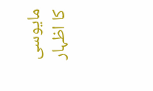مایوسی کا اظہار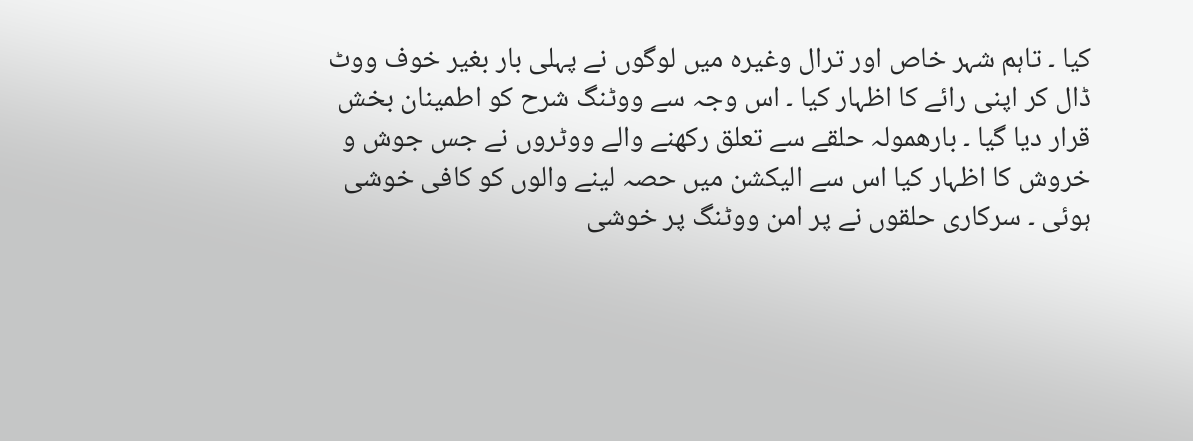کیا ۔ تاہم شہر خاص اور ترال وغیرہ میں لوگوں نے پہلی بار بغیر خوف ووٹ ڈال کر اپنی رائے کا اظہار کیا ۔ اس وجہ سے ووٹنگ شرح کو اطمینان بخش قرار دیا گیا ۔ بارھمولہ حلقے سے تعلق رکھنے والے ووٹروں نے جس جوش و خروش کا اظہار کیا اس سے الیکشن میں حصہ لینے والوں کو کافی خوشی ہوئی ۔ سرکاری حلقوں نے پر امن ووٹنگ پر خوشی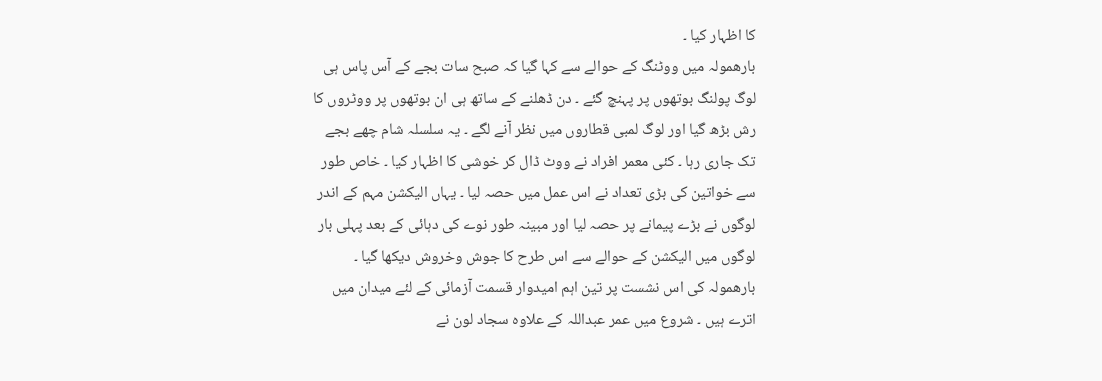کا اظہار کیا ۔
بارھمولہ میں ووٹنگ کے حوالے سے کہا گیا کہ صبح سات بجے کے آس پاس ہی لوگ پولنگ بوتھوں پر پہنچ گئے ۔ دن ڈھلنے کے ساتھ ہی ان بوتھوں پر ووٹروں کا رش بڑھ گیا اور لوگ لمبی قطاروں میں نظر آنے لگے ۔ یہ سلسلہ شام چھے بجے تک جاری رہا ۔ کئی معمر افراد نے ووٹ ڈال کر خوشی کا اظہار کیا ۔ خاص طور سے خواتین کی بڑی تعداد نے اس عمل میں حصہ لیا ۔ یہاں الیکشن مہم کے اندر لوگوں نے بڑے پیمانے پر حصہ لیا اور مبینہ طور نوے کی دہائی کے بعد پہلی بار لوگوں میں الیکشن کے حوالے سے اس طرح کا جوش وخروش دیکھا گیا ۔ بارھمولہ کی اس نشست پر تین اہم امیدوار قسمت آزمائی کے لئے میدان میں اترے ہیں ۔ شروع میں عمر عبداللہ کے علاوہ سجاد لون نے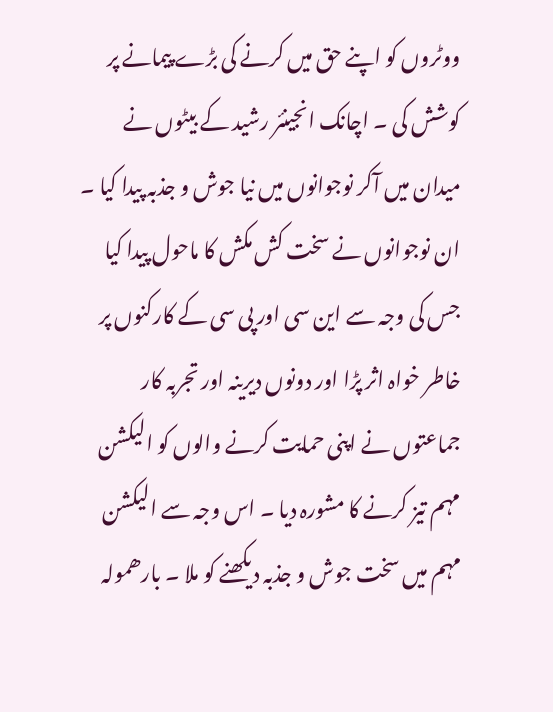ووٹروں کو اپنے حق میں کرنے کی بڑے پیمانے پر کوشش کی ۔ اچانک انجینئر رشید کے بیٹوں نے میدان میں آکر نوجوانوں میں نیا جوش و جذبہ پیدا کیا ۔ ان نوجوانوں نے سخت کش مکش کا ماحول پیدا کیا جس کی وجہ سے این سی اور پی سی کے کارکنوں پر خاطر خواہ اثر پڑا اور دونوں دیرینہ اور تجربہ کار جماعتوں نے اپنی حمایت کرنے والوں کو الیکشن مہم تیز کرنے کا مشورہ دیا ۔ اس وجہ سے الیکشن مہم میں سخت جوش و جذبہ دیکھنے کو ملا ۔ بارھمولہ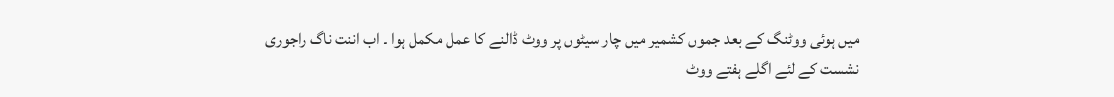میں ہوئی ووٹنگ کے بعد جموں کشمیر میں چار سیٹوں پر ووٹ ڈالنے کا عمل مکمل ہوا ۔ اب اننت ناگ راجوری نشست کے لئے اگلے ہفتے ووٹ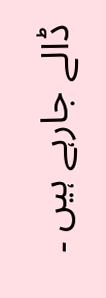ڈالے جارہے ہیں ۔